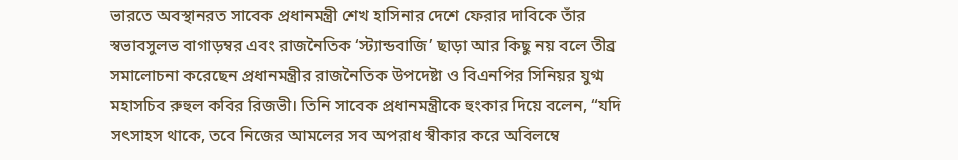ভারতে অবস্থানরত সাবেক প্রধানমন্ত্রী শেখ হাসিনার দেশে ফেরার দাবিকে তাঁর স্বভাবসুলভ বাগাড়ম্বর এবং রাজনৈতিক ‘স্ট্যান্ডবাজি’ ছাড়া আর কিছু নয় বলে তীব্র সমালোচনা করেছেন প্রধানমন্ত্রীর রাজনৈতিক উপদেষ্টা ও বিএনপির সিনিয়র যুগ্ম মহাসচিব রুহুল কবির রিজভী। তিনি সাবেক প্রধানমন্ত্রীকে হুংকার দিয়ে বলেন, “যদি সৎসাহস থাকে, তবে নিজের আমলের সব অপরাধ স্বীকার করে অবিলম্বে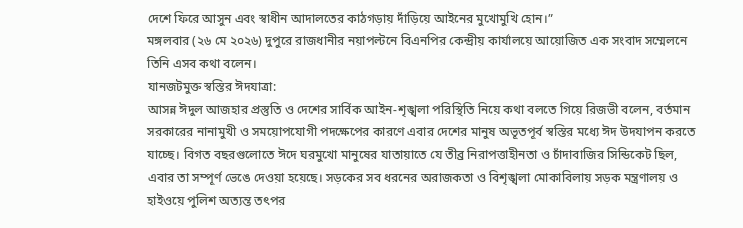দেশে ফিরে আসুন এবং স্বাধীন আদালতের কাঠগড়ায় দাঁড়িয়ে আইনের মুখোমুখি হোন।”
মঙ্গলবার (২৬ মে ২০২৬) দুপুরে রাজধানীর নয়াপল্টনে বিএনপির কেন্দ্রীয় কার্যালয়ে আয়োজিত এক সংবাদ সম্মেলনে তিনি এসব কথা বলেন।
যানজটমুক্ত স্বস্তির ঈদযাত্রা:
আসন্ন ঈদুল আজহার প্রস্তুতি ও দেশের সার্বিক আইন-শৃঙ্খলা পরিস্থিতি নিয়ে কথা বলতে গিয়ে রিজভী বলেন, বর্তমান সরকারের নানামুখী ও সময়োপযোগী পদক্ষেপের কারণে এবার দেশের মানুষ অভূতপূর্ব স্বস্তির মধ্যে ঈদ উদযাপন করতে যাচ্ছে। বিগত বছরগুলোতে ঈদে ঘরমুখো মানুষের যাতায়াতে যে তীব্র নিরাপত্তাহীনতা ও চাঁদাবাজির সিন্ডিকেট ছিল, এবার তা সম্পূর্ণ ভেঙে দেওয়া হয়েছে। সড়কের সব ধরনের অরাজকতা ও বিশৃঙ্খলা মোকাবিলায় সড়ক মন্ত্রণালয় ও হাইওয়ে পুলিশ অত্যন্ত তৎপর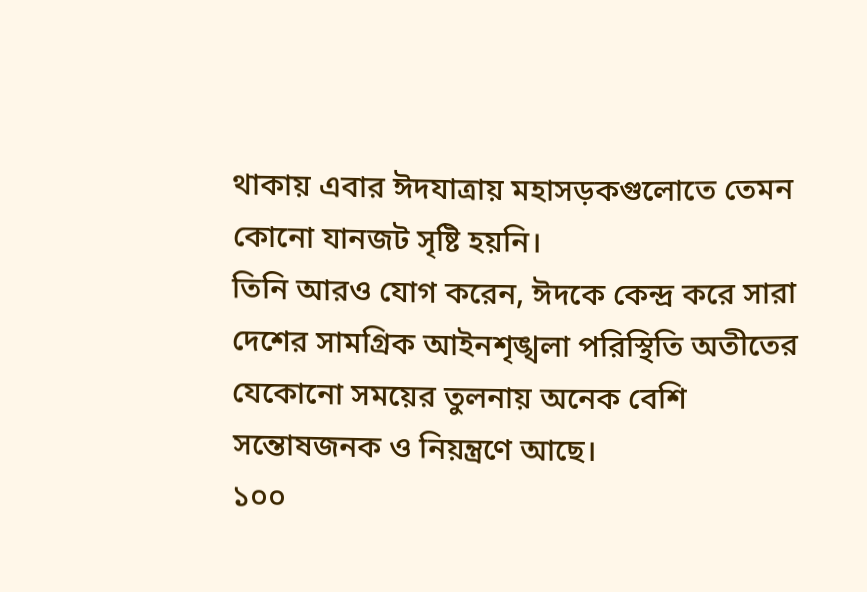থাকায় এবার ঈদযাত্রায় মহাসড়কগুলোতে তেমন কোনো যানজট সৃষ্টি হয়নি।
তিনি আরও যোগ করেন, ঈদকে কেন্দ্র করে সারা দেশের সামগ্রিক আইনশৃঙ্খলা পরিস্থিতি অতীতের যেকোনো সময়ের তুলনায় অনেক বেশি সন্তোষজনক ও নিয়ন্ত্রণে আছে।
১০০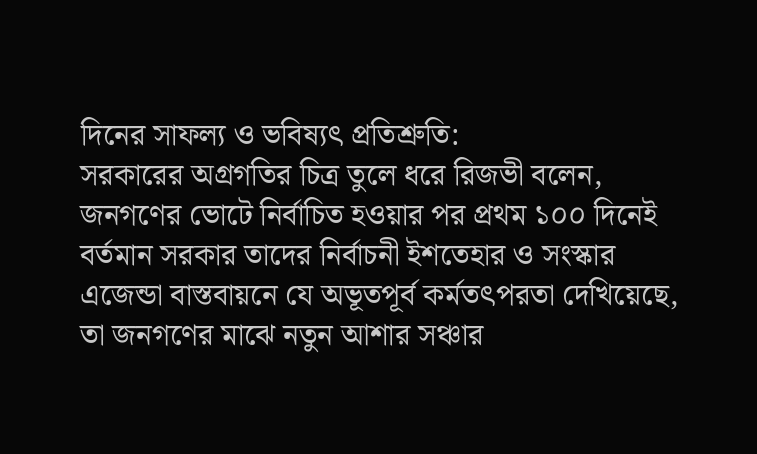দিনের সাফল্য ও ভবিষ্যৎ প্রতিশ্রুতি:
সরকারের অগ্রগতির চিত্র তুলে ধরে রিজভী বলেন, জনগণের ভোটে নির্বাচিত হওয়ার পর প্রথম ১০০ দিনেই বর্তমান সরকার তাদের নির্বাচনী ইশতেহার ও সংস্কার এজেন্ডা বাস্তবায়নে যে অভূতপূর্ব কর্মতৎপরতা দেখিয়েছে, তা জনগণের মাঝে নতুন আশার সঞ্চার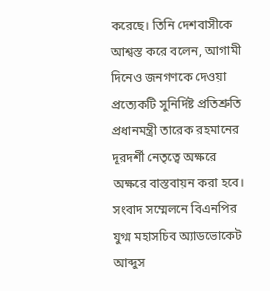করেছে। তিনি দেশবাসীকে আশ্বস্ত করে বলেন, আগামী দিনেও জনগণকে দেওয়া প্রত্যেকটি সুনির্দিষ্ট প্রতিশ্রুতি প্রধানমন্ত্রী তারেক রহমানের দূরদর্শী নেতৃত্বে অক্ষরে অক্ষরে বাস্তবায়ন করা হবে।
সংবাদ সম্মেলনে বিএনপির যুগ্ম মহাসচিব অ্যাডভোকেট আব্দুস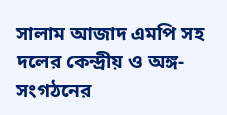সালাম আজাদ এমপি সহ দলের কেন্দ্রীয় ও অঙ্গ-সংগঠনের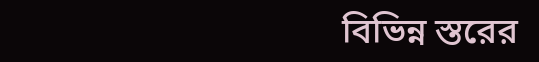বিভিন্ন স্তরের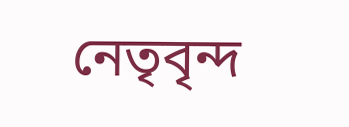নেতৃবৃন্দ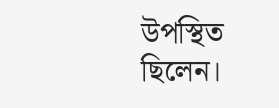উপস্থিত ছিলেন।